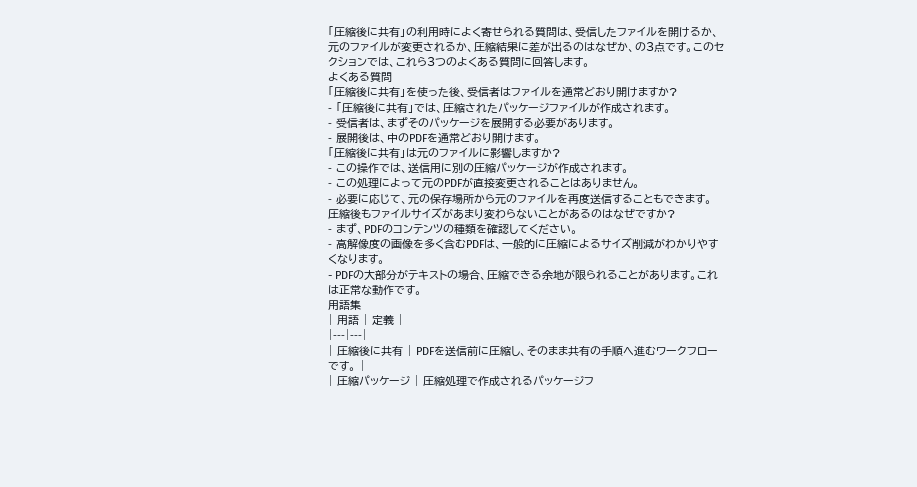「圧縮後に共有」の利用時によく寄せられる質問は、受信したファイルを開けるか、元のファイルが変更されるか、圧縮結果に差が出るのはなぜか、の3点です。このセクションでは、これら3つのよくある質問に回答します。
よくある質問
「圧縮後に共有」を使った後、受信者はファイルを通常どおり開けますか?
- 「圧縮後に共有」では、圧縮されたパッケージファイルが作成されます。
- 受信者は、まずそのパッケージを展開する必要があります。
- 展開後は、中のPDFを通常どおり開けます。
「圧縮後に共有」は元のファイルに影響しますか?
- この操作では、送信用に別の圧縮パッケージが作成されます。
- この処理によって元のPDFが直接変更されることはありません。
- 必要に応じて、元の保存場所から元のファイルを再度送信することもできます。
圧縮後もファイルサイズがあまり変わらないことがあるのはなぜですか?
- まず、PDFのコンテンツの種類を確認してください。
- 高解像度の画像を多く含むPDFは、一般的に圧縮によるサイズ削減がわかりやすくなります。
- PDFの大部分がテキストの場合、圧縮できる余地が限られることがあります。これは正常な動作です。
用語集
| 用語 | 定義 |
|---|---|
| 圧縮後に共有 | PDFを送信前に圧縮し、そのまま共有の手順へ進むワークフローです。 |
| 圧縮パッケージ | 圧縮処理で作成されるパッケージフ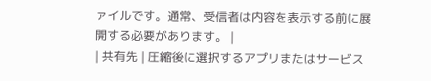ァイルです。通常、受信者は内容を表示する前に展開する必要があります。 |
| 共有先 | 圧縮後に選択するアプリまたはサービス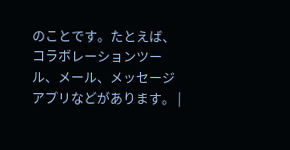のことです。たとえば、コラボレーションツール、メール、メッセージアプリなどがあります。 |